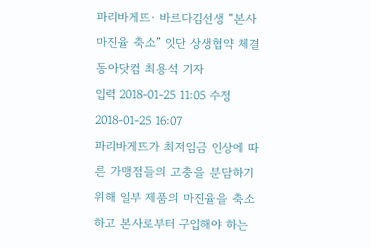파리바게뜨· 바르다김선생 “본사 마진율 축소” 잇단 상생협약 체결
동아닷컴 최용석 기자
입력 2018-01-25 11:05 수정 2018-01-25 16:07
파리바게뜨가 최저임금 인상에 따른 가맹점들의 고충을 분담하기 위해 일부 제품의 마진율을 축소하고 본사로부터 구입해야 하는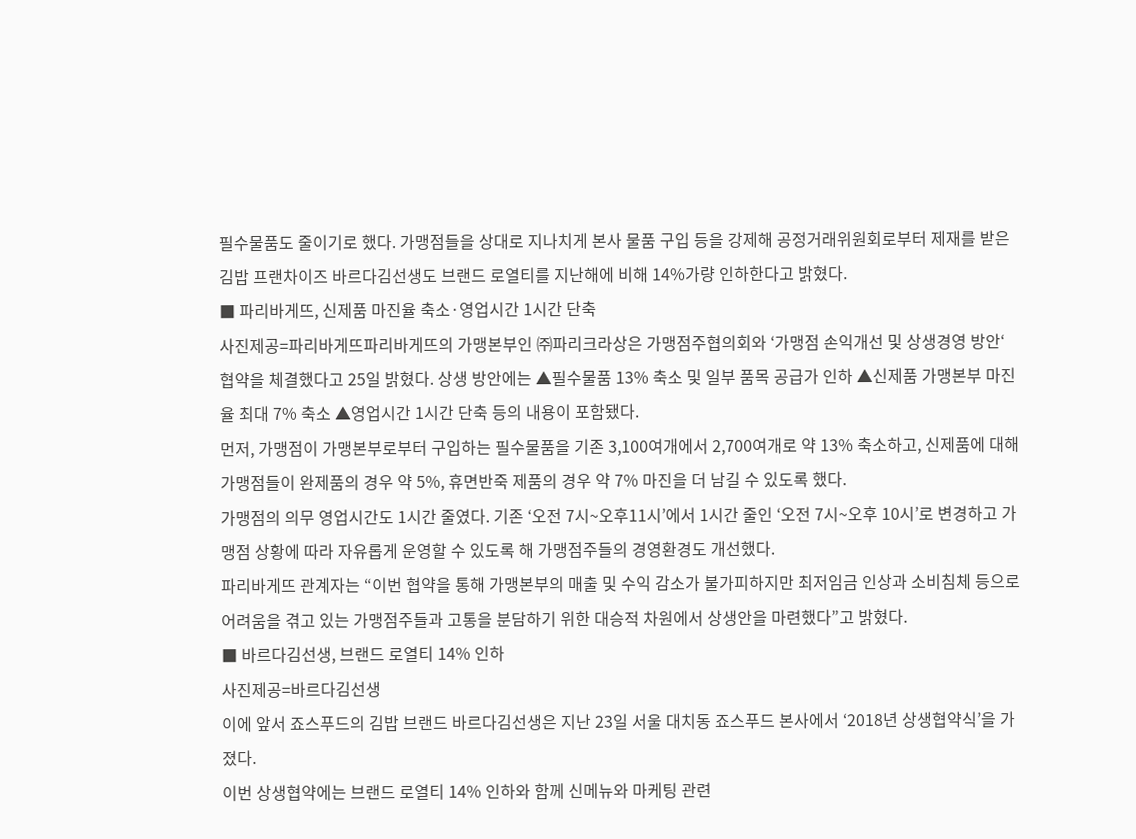필수물품도 줄이기로 했다. 가맹점들을 상대로 지나치게 본사 물품 구입 등을 강제해 공정거래위원회로부터 제재를 받은 김밥 프랜차이즈 바르다김선생도 브랜드 로열티를 지난해에 비해 14%가량 인하한다고 밝혔다.
■ 파리바게뜨, 신제품 마진율 축소·영업시간 1시간 단축
사진제공=파리바게뜨파리바게뜨의 가맹본부인 ㈜파리크라상은 가맹점주협의회와 ‘가맹점 손익개선 및 상생경영 방안‘ 협약을 체결했다고 25일 밝혔다. 상생 방안에는 ▲필수물품 13% 축소 및 일부 품목 공급가 인하 ▲신제품 가맹본부 마진율 최대 7% 축소 ▲영업시간 1시간 단축 등의 내용이 포함됐다.
먼저, 가맹점이 가맹본부로부터 구입하는 필수물품을 기존 3,100여개에서 2,700여개로 약 13% 축소하고, 신제품에 대해 가맹점들이 완제품의 경우 약 5%, 휴면반죽 제품의 경우 약 7% 마진을 더 남길 수 있도록 했다.
가맹점의 의무 영업시간도 1시간 줄였다. 기존 ‘오전 7시~오후11시’에서 1시간 줄인 ‘오전 7시~오후 10시’로 변경하고 가맹점 상황에 따라 자유롭게 운영할 수 있도록 해 가맹점주들의 경영환경도 개선했다.
파리바게뜨 관계자는 “이번 협약을 통해 가맹본부의 매출 및 수익 감소가 불가피하지만 최저임금 인상과 소비침체 등으로 어려움을 겪고 있는 가맹점주들과 고통을 분담하기 위한 대승적 차원에서 상생안을 마련했다”고 밝혔다.
■ 바르다김선생, 브랜드 로열티 14% 인하
사진제공=바르다김선생
이에 앞서 죠스푸드의 김밥 브랜드 바르다김선생은 지난 23일 서울 대치동 죠스푸드 본사에서 ‘2018년 상생협약식’을 가졌다.
이번 상생협약에는 브랜드 로열티 14% 인하와 함께 신메뉴와 마케팅 관련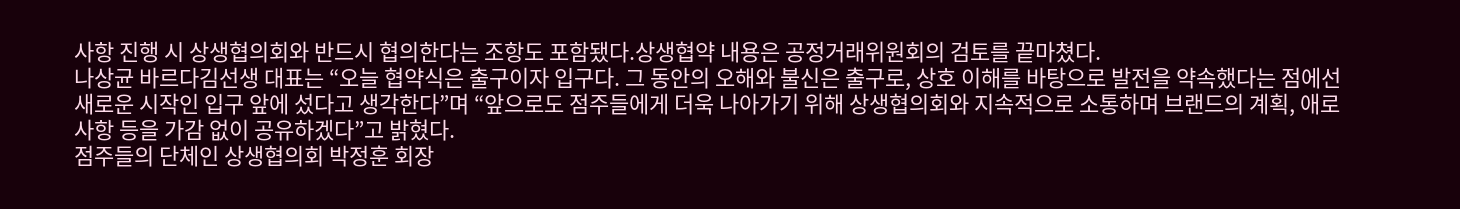사항 진행 시 상생협의회와 반드시 협의한다는 조항도 포함됐다.상생협약 내용은 공정거래위원회의 검토를 끝마쳤다.
나상균 바르다김선생 대표는 “오늘 협약식은 출구이자 입구다. 그 동안의 오해와 불신은 출구로, 상호 이해를 바탕으로 발전을 약속했다는 점에선 새로운 시작인 입구 앞에 섰다고 생각한다”며 “앞으로도 점주들에게 더욱 나아가기 위해 상생협의회와 지속적으로 소통하며 브랜드의 계획, 애로사항 등을 가감 없이 공유하겠다”고 밝혔다.
점주들의 단체인 상생협의회 박정훈 회장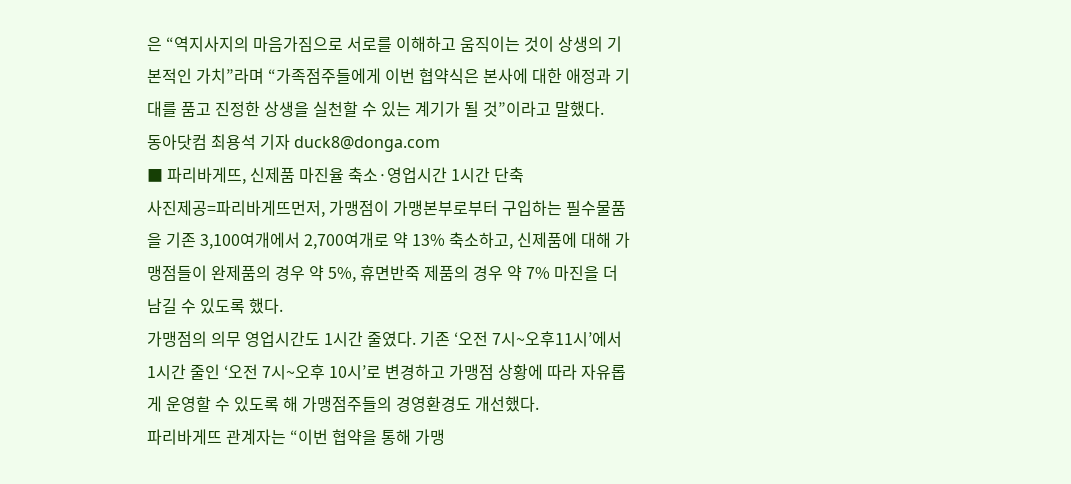은 “역지사지의 마음가짐으로 서로를 이해하고 움직이는 것이 상생의 기본적인 가치”라며 “가족점주들에게 이번 협약식은 본사에 대한 애정과 기대를 품고 진정한 상생을 실천할 수 있는 계기가 될 것”이라고 말했다.
동아닷컴 최용석 기자 duck8@donga.com
■ 파리바게뜨, 신제품 마진율 축소·영업시간 1시간 단축
사진제공=파리바게뜨먼저, 가맹점이 가맹본부로부터 구입하는 필수물품을 기존 3,100여개에서 2,700여개로 약 13% 축소하고, 신제품에 대해 가맹점들이 완제품의 경우 약 5%, 휴면반죽 제품의 경우 약 7% 마진을 더 남길 수 있도록 했다.
가맹점의 의무 영업시간도 1시간 줄였다. 기존 ‘오전 7시~오후11시’에서 1시간 줄인 ‘오전 7시~오후 10시’로 변경하고 가맹점 상황에 따라 자유롭게 운영할 수 있도록 해 가맹점주들의 경영환경도 개선했다.
파리바게뜨 관계자는 “이번 협약을 통해 가맹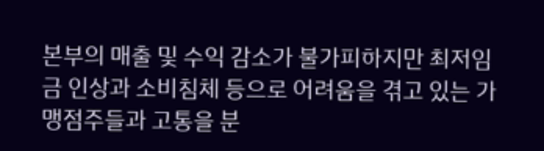본부의 매출 및 수익 감소가 불가피하지만 최저임금 인상과 소비침체 등으로 어려움을 겪고 있는 가맹점주들과 고통을 분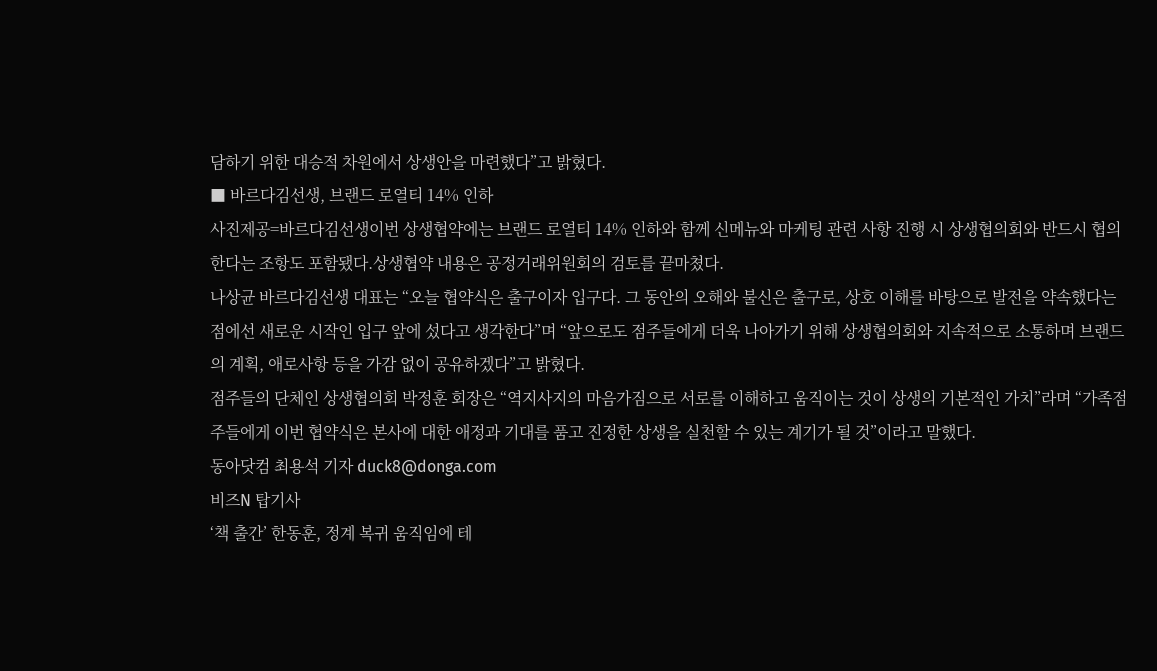담하기 위한 대승적 차원에서 상생안을 마련했다”고 밝혔다.
■ 바르다김선생, 브랜드 로열티 14% 인하
사진제공=바르다김선생이번 상생협약에는 브랜드 로열티 14% 인하와 함께 신메뉴와 마케팅 관련 사항 진행 시 상생협의회와 반드시 협의한다는 조항도 포함됐다.상생협약 내용은 공정거래위원회의 검토를 끝마쳤다.
나상균 바르다김선생 대표는 “오늘 협약식은 출구이자 입구다. 그 동안의 오해와 불신은 출구로, 상호 이해를 바탕으로 발전을 약속했다는 점에선 새로운 시작인 입구 앞에 섰다고 생각한다”며 “앞으로도 점주들에게 더욱 나아가기 위해 상생협의회와 지속적으로 소통하며 브랜드의 계획, 애로사항 등을 가감 없이 공유하겠다”고 밝혔다.
점주들의 단체인 상생협의회 박정훈 회장은 “역지사지의 마음가짐으로 서로를 이해하고 움직이는 것이 상생의 기본적인 가치”라며 “가족점주들에게 이번 협약식은 본사에 대한 애정과 기대를 품고 진정한 상생을 실천할 수 있는 계기가 될 것”이라고 말했다.
동아닷컴 최용석 기자 duck8@donga.com
비즈N 탑기사
‘책 출간’ 한동훈, 정계 복귀 움직임에 테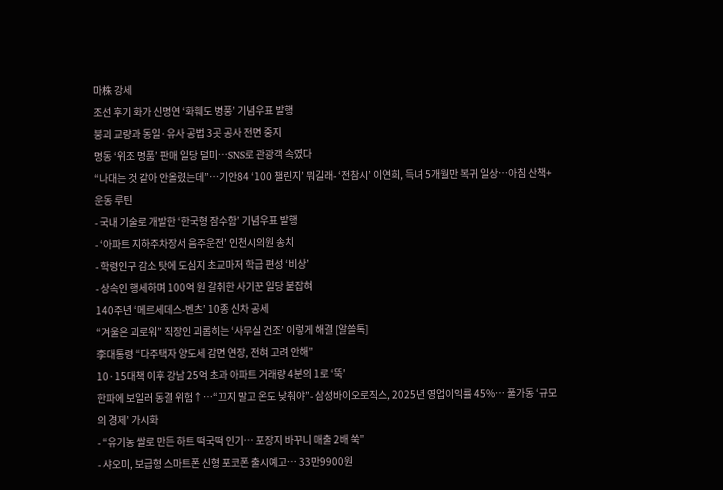마株 강세
조선 후기 화가 신명연 ‘화훼도 병풍’ 기념우표 발행
붕괴 교량과 동일·유사 공법 3곳 공사 전면 중지
명동 ‘위조 명품’ 판매 일당 덜미…SNS로 관광객 속였다
“나대는 것 같아 안올렸는데”…기안84 ‘100 챌린지’ 뭐길래- ‘전참시’ 이연희, 득녀 5개월만 복귀 일상…아침 산책+운동 루틴
- 국내 기술로 개발한 ‘한국형 잠수함’ 기념우표 발행
- ‘아파트 지하주차장서 음주운전’ 인천시의원 송치
- 학령인구 감소 탓에 도심지 초교마저 학급 편성 ‘비상’
- 상속인 행세하며 100억 원 갈취한 사기꾼 일당 붙잡혀
140주년 ‘메르세데스-벤츠’ 10종 신차 공세
“겨울은 괴로워” 직장인 괴롭히는 ‘사무실 건조’ 이렇게 해결 [알쓸톡]
李대통령 “다주택자 양도세 감면 연장, 전혀 고려 안해”
10·15대책 이후 강남 25억 초과 아파트 거래량 4분의 1로 ‘뚝’
한파에 보일러 동결 위험↑…“끄지 말고 온도 낮춰야”- 삼성바이오로직스, 2025년 영업이익률 45%… 풀가동 ‘규모의 경제’ 가시화
- “유기농 쌀로 만든 하트 떡국떡 인기… 포장지 바꾸니 매출 2배 쑥”
- 샤오미, 보급형 스마트폰 신형 포코폰 출시예고… 33만9900원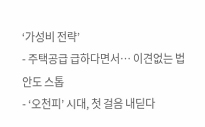‘가성비 전략’
- 주택공급 급하다면서… 이견없는 법안도 스톱
- ‘오천피’ 시대, 첫 걸음 내딛다